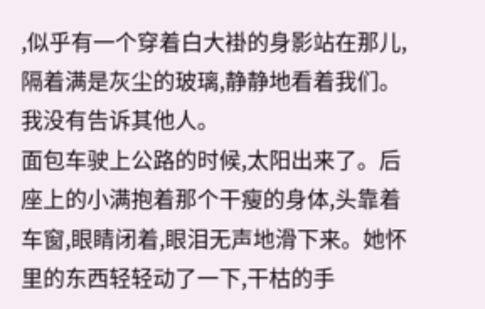,似乎有一个穿着白大褂的身影站在那儿,隔着满是灰尘的玻璃,静静地看着我们。
我没有告诉其他人。
面包车驶上公路的时候,太阳出来了。后座上的小满抱着那个干瘦的身体,头靠着车窗,眼睛闭着,眼泪无声地滑下来。她怀里的东西轻轻动了一下,干枯的手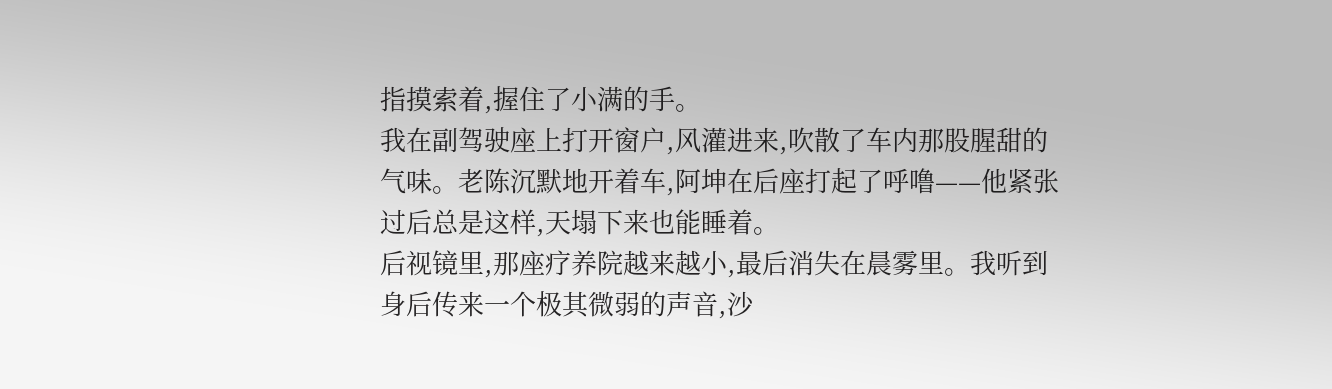指摸索着,握住了小满的手。
我在副驾驶座上打开窗户,风灌进来,吹散了车内那股腥甜的气味。老陈沉默地开着车,阿坤在后座打起了呼噜——他紧张过后总是这样,天塌下来也能睡着。
后视镜里,那座疗养院越来越小,最后消失在晨雾里。我听到身后传来一个极其微弱的声音,沙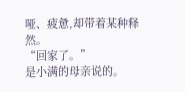哑、疲惫,却带着某种释然。
“回家了。”
是小满的母亲说的。